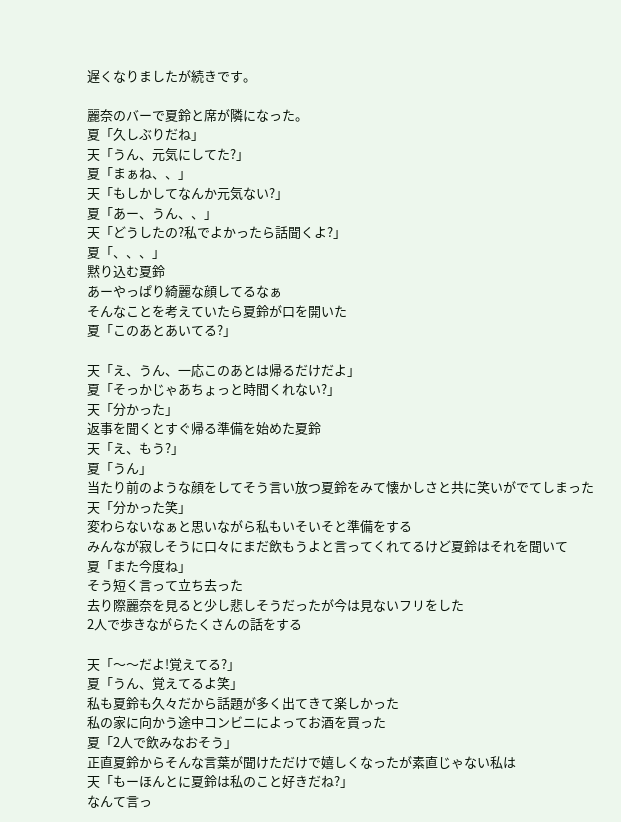遅くなりましたが続きです。

麗奈のバーで夏鈴と席が隣になった。
夏「久しぶりだね」
天「うん、元気にしてた?」
夏「まぁね、、」
天「もしかしてなんか元気ない?」
夏「あー、うん、、」
天「どうしたの?私でよかったら話聞くよ?」
夏「、、、」
黙り込む夏鈴
あーやっぱり綺麗な顔してるなぁ
そんなことを考えていたら夏鈴が口を開いた
夏「このあとあいてる?」

天「え、うん、一応このあとは帰るだけだよ」
夏「そっかじゃあちょっと時間くれない?」
天「分かった」
返事を聞くとすぐ帰る準備を始めた夏鈴
天「え、もう?」
夏「うん」
当たり前のような顔をしてそう言い放つ夏鈴をみて懐かしさと共に笑いがでてしまった
天「分かった笑」
変わらないなぁと思いながら私もいそいそと準備をする
みんなが寂しそうに口々にまだ飲もうよと言ってくれてるけど夏鈴はそれを聞いて
夏「また今度ね」
そう短く言って立ち去った
去り際麗奈を見ると少し悲しそうだったが今は見ないフリをした
2人で歩きながらたくさんの話をする

天「〜〜だよ!覚えてる?」
夏「うん、覚えてるよ笑」
私も夏鈴も久々だから話題が多く出てきて楽しかった
私の家に向かう途中コンビニによってお酒を買った
夏「2人で飲みなおそう」
正直夏鈴からそんな言葉が聞けただけで嬉しくなったが素直じゃない私は
天「もーほんとに夏鈴は私のこと好きだね?」
なんて言っ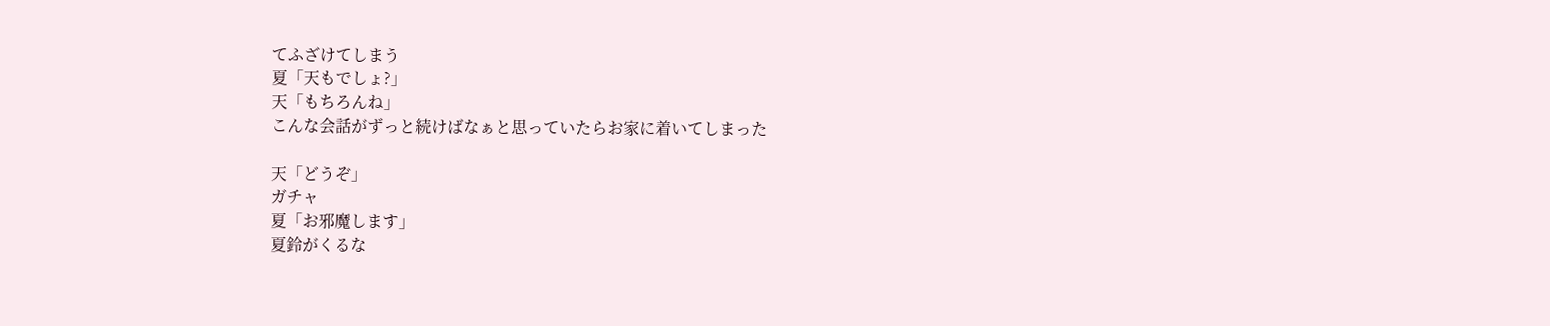てふざけてしまう
夏「天もでしょ?」
天「もちろんね」
こんな会話がずっと続けばなぁと思っていたらお家に着いてしまった

天「どうぞ」
ガチャ
夏「お邪魔します」
夏鈴がくるな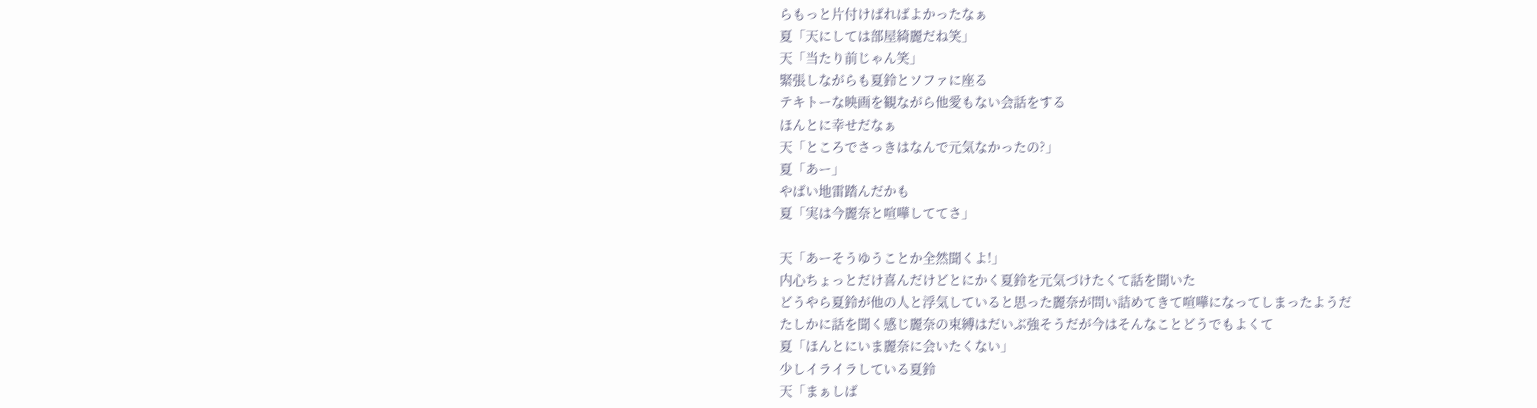らもっと片付けばればよかったなぁ
夏「天にしては部屋綺麗だね笑」
天「当たり前じゃん笑」
緊張しながらも夏鈴とソファに座る
テキトーな映画を観ながら他愛もない会話をする
ほんとに幸せだなぁ
天「ところでさっきはなんで元気なかったの?」
夏「あー」
やばい地雷踏んだかも
夏「実は今麗奈と喧嘩しててさ」

天「あーそうゆうことか全然聞くよ!」
内心ちょっとだけ喜んだけどとにかく夏鈴を元気づけたくて話を聞いた
どうやら夏鈴が他の人と浮気していると思った麗奈が問い詰めてきて喧嘩になってしまったようだ
たしかに話を聞く感じ麗奈の束縛はだいぶ強そうだが今はそんなことどうでもよくて
夏「ほんとにいま麗奈に会いたくない」
少しイライラしている夏鈴
天「まぁしば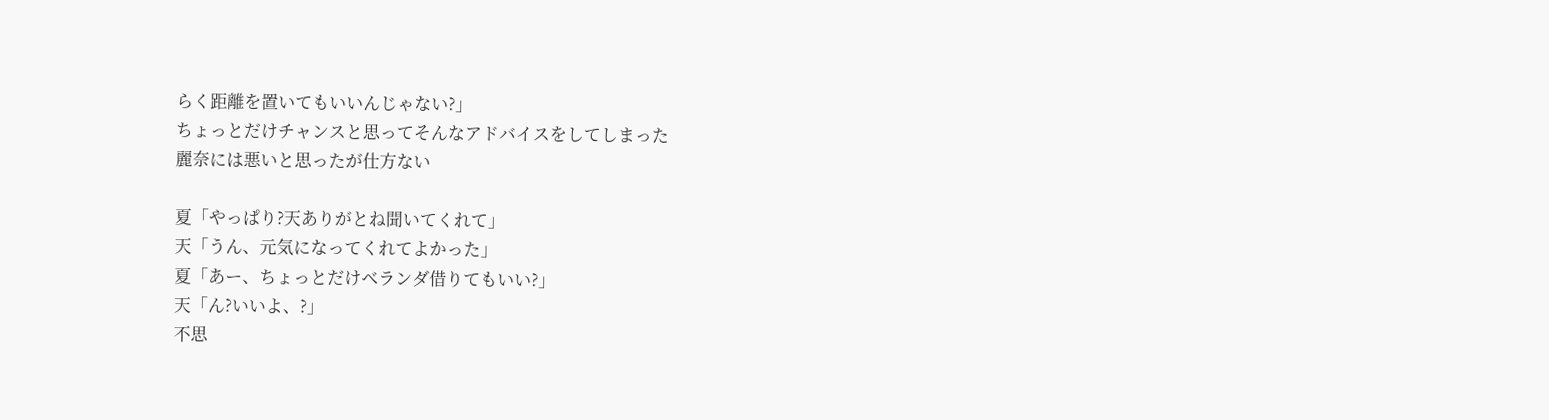らく距離を置いてもいいんじゃない?」
ちょっとだけチャンスと思ってそんなアドバイスをしてしまった
麗奈には悪いと思ったが仕方ない

夏「やっぱり?天ありがとね聞いてくれて」
天「うん、元気になってくれてよかった」
夏「あー、ちょっとだけベランダ借りてもいい?」
天「ん?いいよ、?」
不思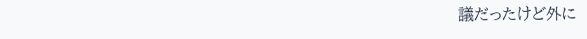議だったけど外に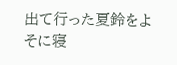出て行った夏鈴をよそに寝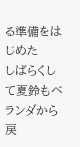る準備をはじめた
しばらくして夏鈴もベランダから戻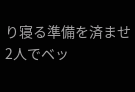り寝る準備を済ませ2人でベッ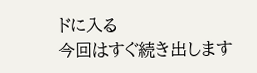ドに入る
今回はすぐ続き出します